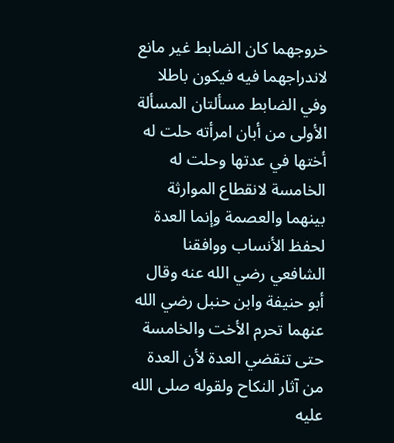خروجهما كان الضابط غير مانع لاندراجهما فيه فيكون باطلا وفي الضابط مسألتان المسألة الأولى من أبان امرأته حلت له أختها في عدتها وحلت له الخامسة لانقطاع الموارثة بينهما والعصمة وإنما العدة لحفظ الأنساب ووافقنا الشافعي رضي الله عنه وقال أبو حنيفة وابن حنبل رضي الله عنهما تحرم الأخت والخامسة حتى تنقضي العدة لأن العدة من آثار النكاح ولقوله صلى الله عليه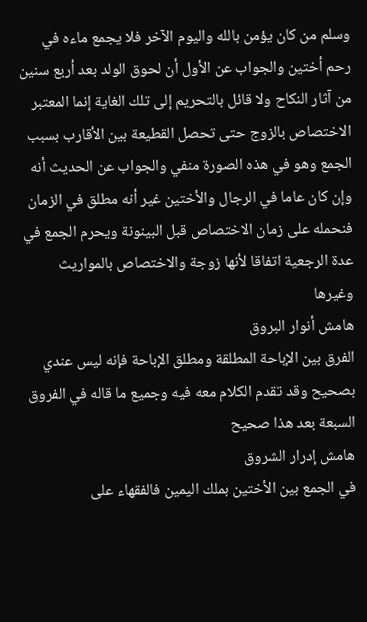وسلم من كان يؤمن بالله واليوم الآخر فلا يجمع ماءه في رحم أختين والجواب عن الأول أن لحوق الولد بعد أربع سنين من آثار النكاح ولا قائل بالتحريم إلى تلك الغاية إنما المعتبر الاختصاص بالزوج حتى تحصل القطيعة بين الأقارب بسبب الجمع وهو في هذه الصورة منفي والجواب عن الحديث أنه وإن كان عاما في الرجال والأختين غير أنه مطلق في الزمان فنحمله على زمان الاختصاص قبل البينونة ويحرم الجمع في عدة الرجعية اتفاقا لأنها زوجة والاختصاص بالمواريث وغيرها
هامش أنوار البروق
الفرق بين الإباحة المطلقة ومطلق الإباحة فإنه ليس عندي بصحيح وقد تقدم الكلام معه فيه وجميع ما قاله في الفروق السبعة بعد هذا صحيح
هامش إدرار الشروق
في الجمع بين الأختين بملك اليمين فالفقهاء على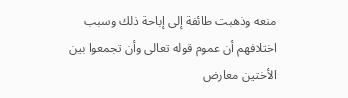منعه وذهبت طائفة إلى إباحة ذلك وسبب اختلافهم أن عموم قوله تعالى وأن تجمعوا بين الأختين معارض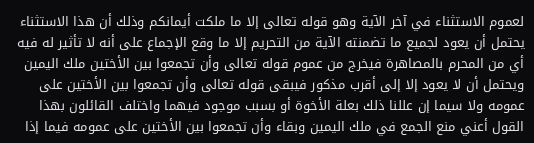لعموم الاستثناء في آخر الآية وهو قوله تعالى إلا ما ملكت أيمانكم وذلك أن هذا الاستثناء يحتمل أن يعود لجميع ما تضمنته الآية من التحريم إلا ما وقع الإجماع على أنه لا تأثير له فيه أي من المحرم بالمصاهرة فيخرج من عموم قوله تعالى وأن تجمعوا بين الأختين ملك اليمين ويحتمل أن لا يعود إلا إلى أقرب مذكور فيبقى قوله تعالى وأن تجمعوا بين الأختين على عمومه ولا سيما إن عللنا ذلك بعلة الأخوة أو بسبب موجود فيهما واختلف القائلون بهذا القول أعني منع الجمع في ملك اليمين وبقاء وأن تجمعوا بين الأختين على عمومه فيما إذا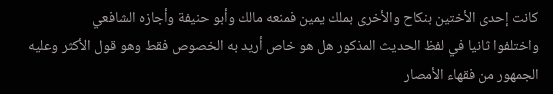كانت إحدى الأختين بنكاح والأخرى بملك يمين فمنعه مالك وأبو حنيفة وأجازه الشافعي
واختلفوا ثانيا في لفظ الحديث المذكور هل هو خاص أريد به الخصوص فقط وهو قول الأكثر وعليه الجمهور من فقهاء الأمصار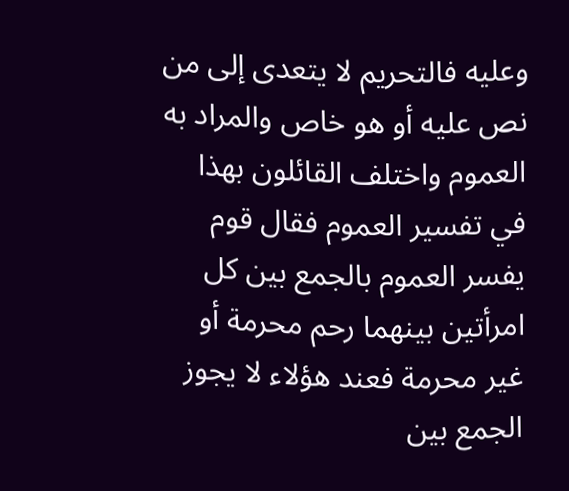وعليه فالتحريم لا يتعدى إلى من نص عليه أو هو خاص والمراد به العموم واختلف القائلون بهذا في تفسير العموم فقال قوم يفسر العموم بالجمع بين كل امرأتين بينهما رحم محرمة أو غير محرمة فعند هؤلاء لا يجوز الجمع بين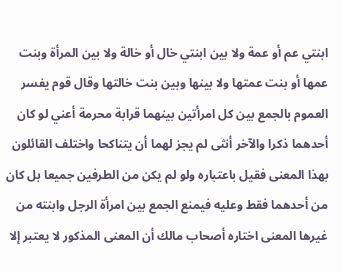ابنتي عم أو عمة ولا بين ابنتي خال أو خالة ولا بين المرأة وبنت عمها أو بنت عمتها ولا بينها وبين بنت خالتها وقال قوم يفسر العموم بالجمع بين كل امرأتين بينهما قرابة محرمة أعني لو كان أحدهما ذكرا والآخر أنثى لم يجز لهما أن يتناكحا واختلف القائلون بهذا المعنى فقيل باعتباره ولو لم يكن من الطرفين جميعا بل كان من أحدهما فقط وعليه فيمنع الجمع بين امرأة الرجل وابنته من غيرها المعنى اختاره أصحاب مالك أن المعنى المذكور لا يعتبر إلا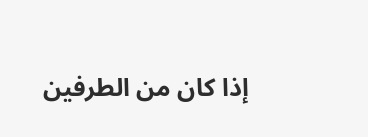إذا كان من الطرفين